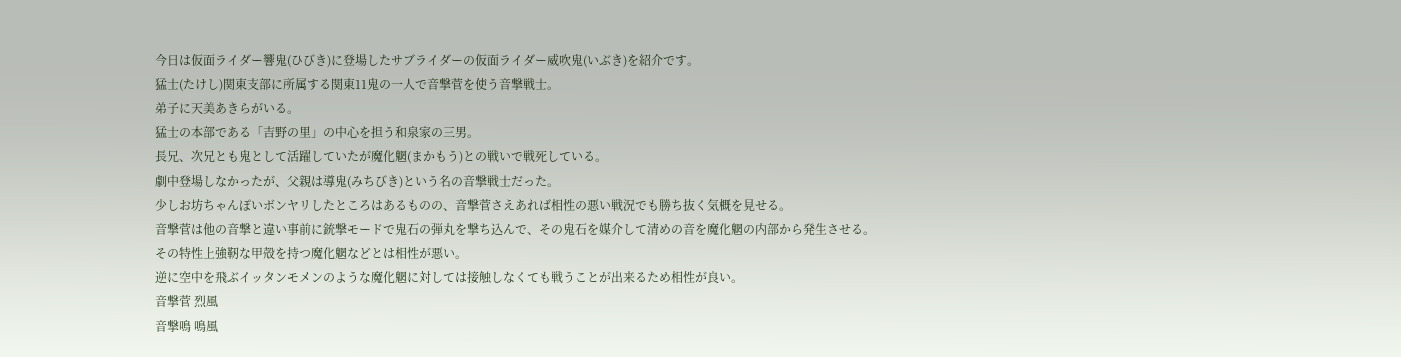今日は仮面ライダー響鬼(ひびき)に登場したサブライダーの仮面ライダー威吹鬼(いぶき)を紹介です。
猛士(たけし)関東支部に所属する関東11鬼の一人で音撃菅を使う音撃戦士。
弟子に天美あきらがいる。
猛士の本部である「吉野の里」の中心を担う和泉家の三男。
長兄、次兄とも鬼として活躍していたが魔化魍(まかもう)との戦いで戦死している。
劇中登場しなかったが、父親は導鬼(みちびき)という名の音撃戦士だった。
少しお坊ちゃんぽいボンヤリしたところはあるものの、音撃菅さえあれば相性の悪い戦況でも勝ち抜く気概を見せる。
音撃菅は他の音撃と違い事前に銃撃モードで鬼石の弾丸を撃ち込んで、その鬼石を媒介して清めの音を魔化魍の内部から発生させる。
その特性上強靭な甲殻を持つ魔化魍などとは相性が悪い。
逆に空中を飛ぶイッタンモメンのような魔化魍に対しては接触しなくても戦うことが出来るため相性が良い。
音撃菅 烈風
音撃鳴 鳴風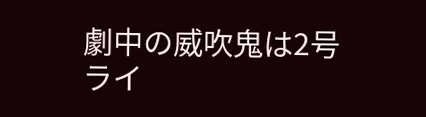劇中の威吹鬼は2号ライ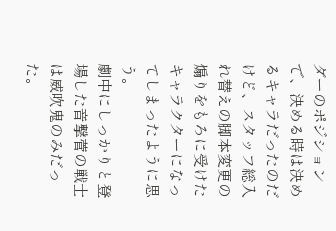ダーのポジションで、決める時は決めるキャラだったのだけど、スタッフ総入れ替えの脚本変更の煽りをもろに受けたキャラクターになってしまったように思う。
劇中にしっかりと登場した音撃菅の戦士は威吹鬼のみだった。